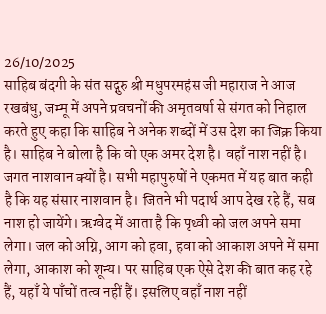26/10/2025
साहिब बंदगी के संत सद्गुरु श्री मधुपरमहंस जी महाराज ने आज रखबंधु, जम्मू में अपने प्रवचनों की अमृतवर्षा से संगत को निहाल करते हुए कहा कि साहिब ने अनेक शब्दों में उस देश का जिक्र किया है। साहिब ने बोला है कि वो एक अमर देश है। वहाँ नाश नहीं है। जगत नाशवान क्यों है। सभी महापुरुषों ने एकमत में यह बात कही है कि यह संसार नाशवान है। जितने भी पदार्थ आप देख रहे हैं, सब नाश हो जायेंगे। ऋग्वेद में आता है कि पृथ्वी को जल अपने समा लेगा। जल को अग्नि, आग को हवा, हवा को आकाश अपने में समा लेगा, आकाश को शून्य। पर साहिब एक ऐसे देश की बात कह रहे हैं, यहाँ ये पाँचों तत्व नहीं हैं। इसलिए वहाँ नाश नहीं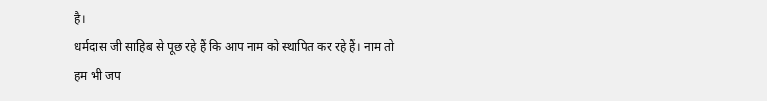है।
धर्मदास जी साहिब से पूछ रहे हैं कि आप नाम को स्थापित कर रहे हैं। नाम तो हम भी जप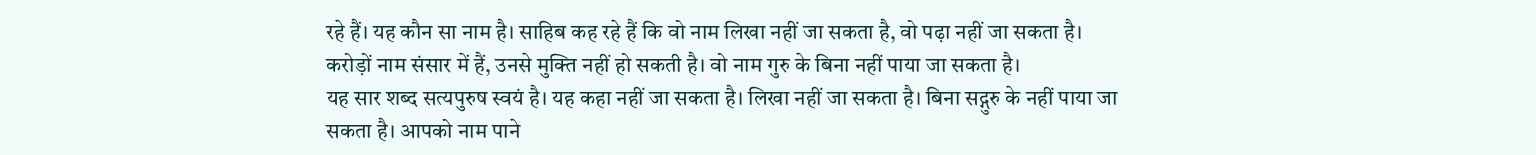रहे हैं। यह कौन सा नाम है। साहिब कह रहे हैं कि वो नाम लिखा नहीं जा सकता है, वो पढ़ा नहीं जा सकता है। करोड़ों नाम संसार में हैं, उनसे मुक्ति नहीं हो सकती है। वो नाम गुरु के बिना नहीं पाया जा सकता है।
यह सार शब्द सत्यपुरुष स्वयं है। यह कहा नहीं जा सकता है। लिखा नहीं जा सकता है। बिना सद्गुरु के नहीं पाया जा सकता है। आपको नाम पाने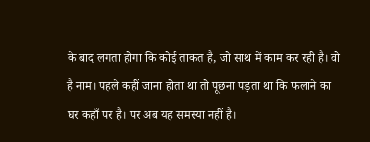के बाद लगता होगा कि कोई ताकत है, जो साथ में काम कर रही है। वो है नाम। पहले कहीं जाना होता था तो पूछना पड़ता था कि फलाने का घर कहाँ पर है। पर अब यह समस्या नहीं है।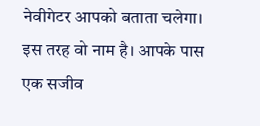नेवीगेटर आपको बताता चलेगा। इस तरह वो नाम है। आपके पास एक सजीव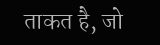ताकत है, जो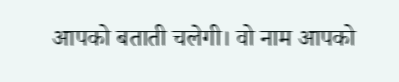आपको बताती चलेगी। वो नाम आपको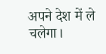अपने देश में ले चलेगा।